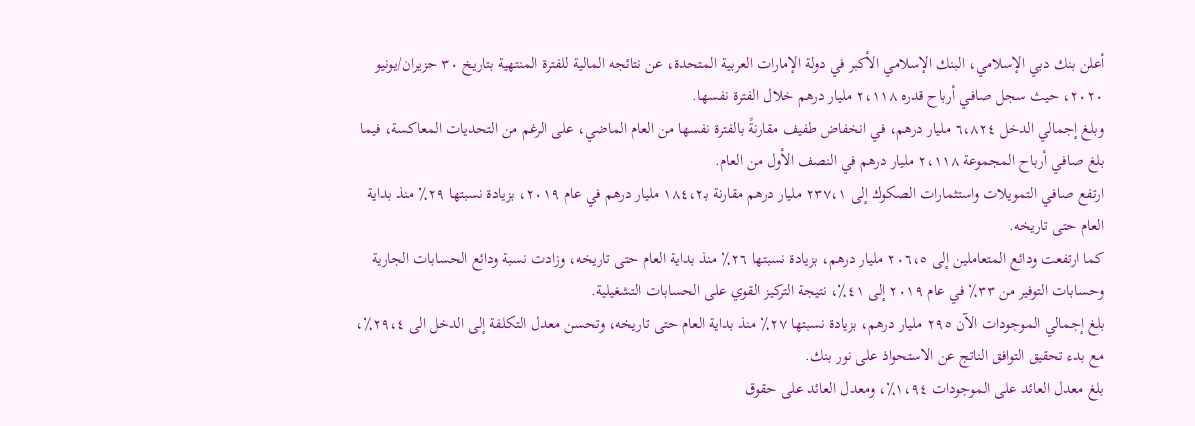أعلن بنك دبي الإسلامي، البنك الإسلامي الأكبر في دولة الإمارات العربية المتحدة، عن نتائجه المالية للفترة المنتهية بتاريخ ٣٠ حزيران/يونيو ٢٠٢٠، حيث سجل صافـي أرباح قدره ٢،١١٨ مليار درهم خلال الفترة نفسها.
وبلغ إجمالي الدخل ٦،٨٢٤ مليار درهم، في انخفاض طفيف مقارنةً بالفترة نفسها من العام الماضي، على الرغم من التحديات المعاكسة، فيما بلغ صافـي أرباح المجموعة ٢،١١٨ مليار درهم في النصف الأول من العام.
ارتفع صافـي التمويلات واستثمارات الصكوك إلى ٢٣٧،١ مليار درهم مقارنة بـ١٨٤،٢ مليار درهم في عام ٢٠١٩، بزيادة نسبتها ٢٩٪ منذ بداية العام حتى تاريخه.
كما ارتفعت ودائع المتعاملين إلى ٢٠٦،٥ مليار درهم، بزيادة نسبتها ٢٦٪ منذ بداية العام حتى تاريخه، وزادت نسبة ودائع الحسابات الجارية وحسابات التوفير من ٣٣٪ في عام ٢٠١٩ إلى ٤١٪، نتيجة التركيز القوي على الحسابات التشغيلية.
بلغ إجمالي الموجودات الآن ٢٩٥ مليار درهم، بزيادة نسبتها ٢٧٪ منذ بداية العام حتى تاريخه، وتحسن معدل التكلفة إلى الدخل الى ٢٩،٤٪، مع بدء تحقيق التوافق الناتج عن الاستحواذ على نور بنك.
بلغ معدل العائد على الموجودات ١،٩٤٪، ومعدل العائد على حقوق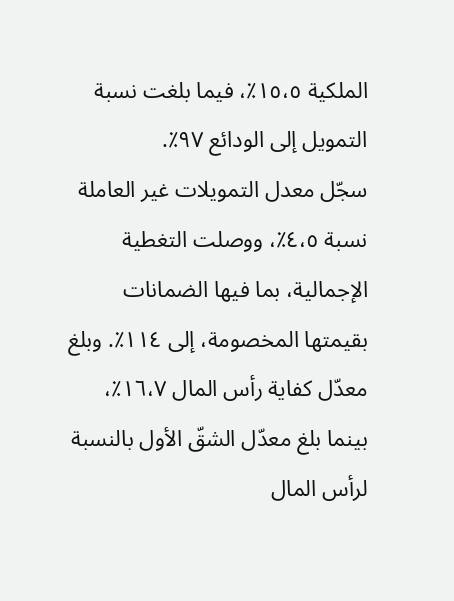الملكية ١٥،٥٪، فيما بلغت نسبة التمويل إلى الودائع ٩٧٪.
سجّل معدل التمويلات غير العاملة نسبة ٤،٥٪، ووصلت التغطية الإجمالية، بما فيها الضمانات بقيمتها المخصومة، إلى ١١٤٪. وبلغ معدّل كفاية رأس المال ١٦،٧٪، بينما بلغ معدّل الشقّ الأول بالنسبة لرأس المال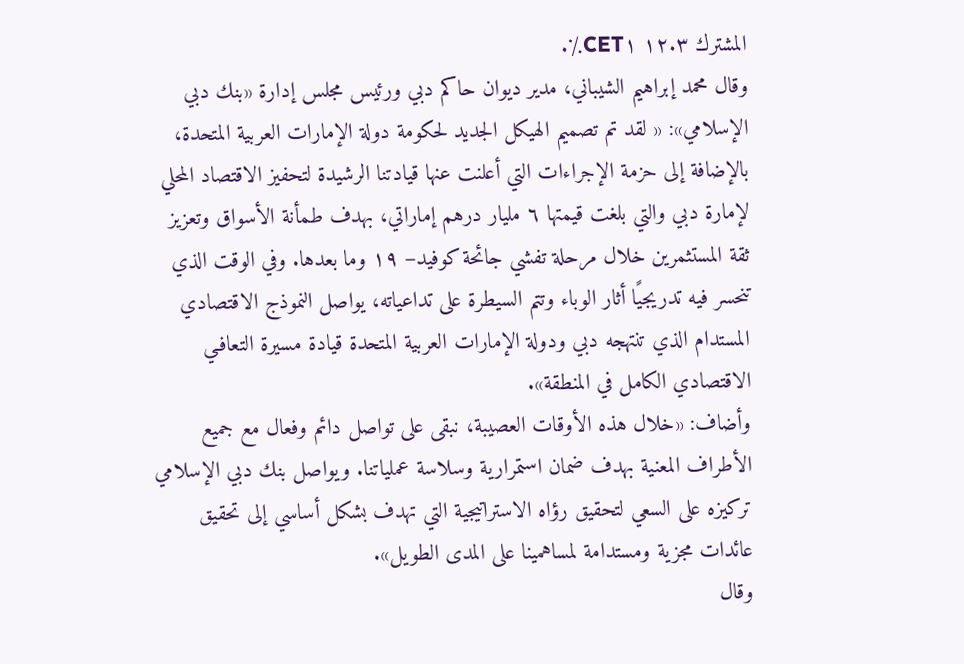المشترك ١٢.٣ CET١٪.
وقال محمد إبراهيم الشيباني، مدير ديوان حاكم دبي ورئيس مجلس إدارة «بنك دبي الإسلامي»: « لقد تم تصميم الهيكل الجديد لحكومة دولة الإمارات العربية المتحدة، بالإضافة إلى حزمة الإجراءات التي أعلنت عنها قيادتنا الرشيدة لتحفيز الاقتصاد المحلي لإمارة دبي والتي بلغت قيمتها ٦ مليار درهم إماراتي، بهدف طمأنة الأسواق وتعزيز ثقة المستثمرين خلال مرحلة تفشي جائحة كوفيد– ١٩ وما بعدها. وفي الوقت الذي تنحسر فيه تدريجيًا أثار الوباء وتتم السيطرة على تداعياته، يواصل النموذج الاقتصادي المستدام الذي تنتهجه دبي ودولة الإمارات العربية المتحدة قيادة مسيرة التعافـي الاقتصادي الكامل في المنطقة».
وأضاف: «خلال هذه الأوقات العصيبة، نبقى على تواصل دائم وفعال مع جميع الأطراف المعنية بهدف ضمان استمرارية وسلاسة عملياتنا. ويواصل بنك دبي الإسلامي تركيزه على السعي لتحقيق رؤاه الاستراتيجية التي تهدف بشكل أساسي إلى تحقيق عائدات مجزية ومستدامة لمساهمينا على المدى الطويل».
وقال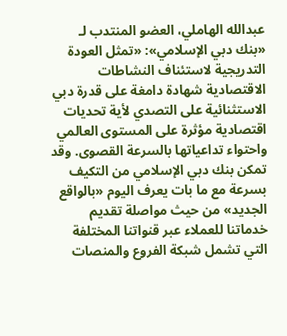عبدالله الهاملي، العضو المنتدب لـ «بنك دبي الإسلامي»: «تمثل العودة التدريجية لاستئناف النشاطات الاقتصادية شهادة دامغة على قدرة دبي الاستثنائية على التصدي لأية تحديات اقتصادية مؤثرة على المستوى العالمي واحتواء تداعياتها بالسرعة القصوى. وقد تمكن بنك دبي الإسلامي من التكيف بسرعة مع ما بات يعرف اليوم «بالواقع الجديد» من حيث مواصلة تقديم خدماتنا للعملاء عبر قنواتنا المختلفة التي تشمل شبكة الفروع والمنصات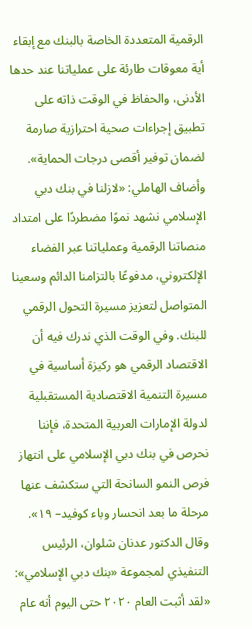الرقمية المتعددة الخاصة بالبنك مع إبقاء أية معوقات طارئة على عملياتنا عند حدها الأدنى، والحفاظ في الوقت ذاته على تطبيق إجراءات صحية احترازية صارمة لضمان توفير أقصى درجات الحماية».
وأضاف الهاملي: «لازلنا في بنك دبي الإسلامي نشهد نموًا مضطردًا على امتداد منصاتنا الرقمية وعملياتنا عبر الفضاء الإلكتروني، مدفوعًا بالتزامنا الدائم وسعينا المتواصل لتعزيز مسيرة التحول الرقمي للبنك. وفي الوقت الذي ندرك فيه أن الاقتصاد الرقمي هو ركيزة أساسية في مسيرة التنمية الاقتصادية المستقبلية لدولة الإمارات العربية المتحدة، فإننا نحرص في بنك دبي الإسلامي على انتهاز فرص النمو السانحة التي ستكشف عنها مرحلة ما بعد انحسار وباء كوفيد– ١٩».
وقال الدكتور عدنان شلوان، الرئيس التنفيذي لمجموعة «بنك دبي الإسلامي»: «لقد أثبت العام ٢٠٢٠ حتى اليوم أنه عام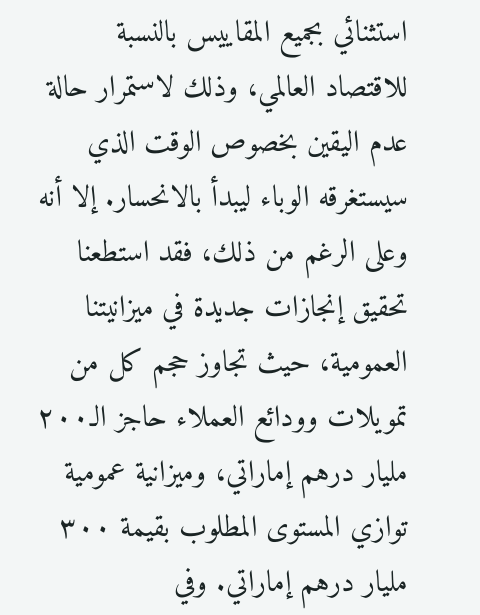استثنائي بجميع المقاييس بالنسبة للاقتصاد العالمي، وذلك لاستمرار حالة عدم اليقين بخصوص الوقت الذي سيستغرقه الوباء ليبدأ بالانحسار. إلا أنه وعلى الرغم من ذلك، فقد استطعنا تحقيق إنجازات جديدة في ميزانيتنا العمومية، حيث تجاوز حجم كل من تمويلات وودائع العملاء حاجز الـ٢٠٠ مليار درهم إماراتي، وميزانية عمومية توازي المستوى المطلوب بقيمة ٣٠٠ مليار درهم إماراتي. وفي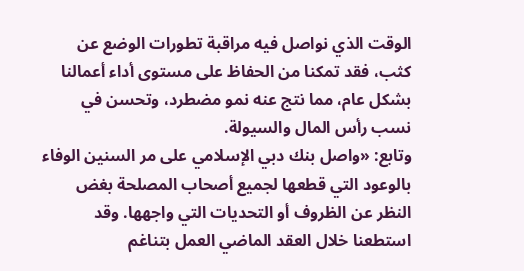الوقت الذي نواصل فيه مراقبة تطورات الوضع عن كثب، فقد تمكنا من الحفاظ على مستوى أداء أعمالنا بشكل عام، مما نتج عنه نمو مضطرد، وتحسن في نسب رأس المال والسيولة.
وتابع: «واصل بنك دبي الإسلامي على مر السنين الوفاء بالوعود التي قطعها لجميع أصحاب المصلحة بغض النظر عن الظروف أو التحديات التي واجهها. وقد استطعنا خلال العقد الماضي العمل بتناغم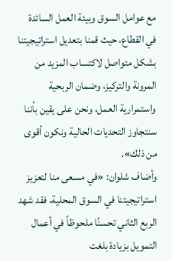مع عوامل السوق وبيئة العمل السائدة في القطاع، حيث قمنا بتعديل استراتيجيتنا بشكل متواصل لاكتساب المزيد من المرونة والتركيز، وضمان الربحية واستمرارية العمل، ونحن على يقين بأننا سنتجاوز التحديات الحالية ونكون أقوى من ذلك».
وأضاف شلوان: «في مسعى منا لتعزيز استراتيجيتنا في السوق المحلية، فقد شهد الربع الثاني تحسنًا ملحوظاً في أعمال التمويل بزيادة بلغت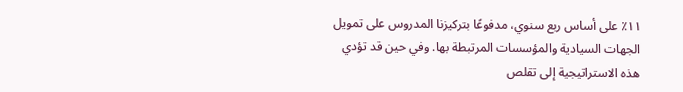١١٪ على أساس ربع سنوي، مدفوعًا بتركيزنا المدروس على تمويل الجهات السيادية والمؤسسات المرتبطة بها. وفي حين قد تؤدي هذه الاستراتيجية إلى تقلص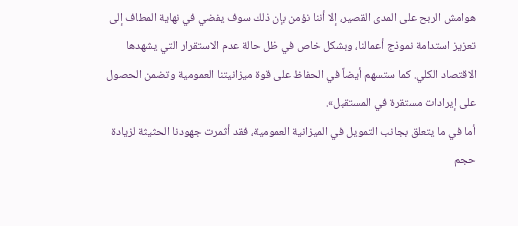هوامش الربح على المدى القصير، إلا أننا نؤمن بإن ذلك سوف يفضي في نهاية المطاف إلى تعزيز استدامة نموذج أعمالنا، وبشكل خاص في ظل حالة عدم الاستقرار التي يشهدها الاقتصاد الكلي. كما ستسهم أيضاً في الحفاظ على قوة ميزانيتنا العمومية وتضمن الحصول على إيرادات مستقرة في المستقبل».
أما في ما يتعلق بجانب التمويل في الميزانية العمومية، فقد أثمرت جهودنا الحثيثة لزيادة حجم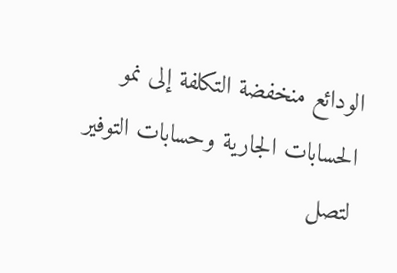الودائع منخفضة التكلفة إلى نمو الحسابات الجارية وحسابات التوفير لتصل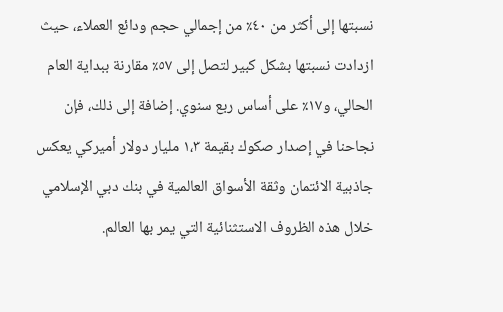نسبتها إلى أكثر من ٤٠٪ من إجمالي حجم ودائع العملاء، حيث ازدادت نسبتها بشكل كبير لتصل إلى ٥٧٪ مقارنة ببداية العام الحالي، و١٧٪ على أساس ربع سنوي. إضافة إلى ذلك، فإن نجاحنا في إصدار صكوك بقيمة ١،٣ مليار دولار أميركي يعكس جاذبية الائتمان وثقة الأسواق العالمية في بنك دبي الإسلامي خلال هذه الظروف الاستثنائية التي يمر بها العالم.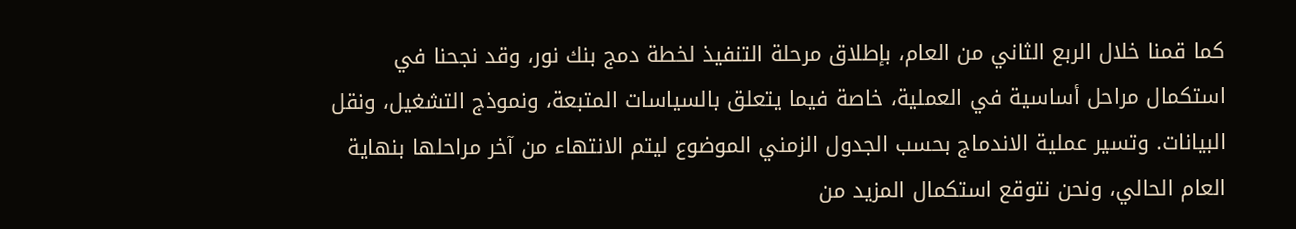كما قمنا خلال الربع الثاني من العام، بإطلاق مرحلة التنفيذ لخطة دمج بنك نور، وقد نجحنا في استكمال مراحل أساسية في العملية، خاصة فيما يتعلق بالسياسات المتبعة، ونموذج التشغيل، ونقل البيانات. وتسير عملية الاندماج بحسب الجدول الزمني الموضوع ليتم الانتهاء من آخر مراحلها بنهاية العام الحالي، ونحن نتوقع استكمال المزيد من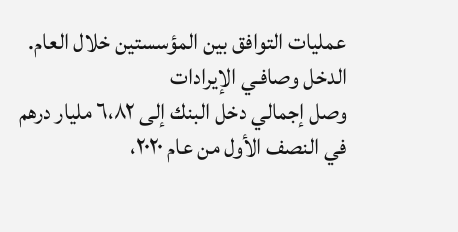عمليات التوافق بين المؤسستين خلال العام.
الدخل وصافـي الإيرادات
وصل إجمالي دخل البنك إلى ٦،٨٢ مليار درهم في النصف الأول من عام ٢٠٢٠،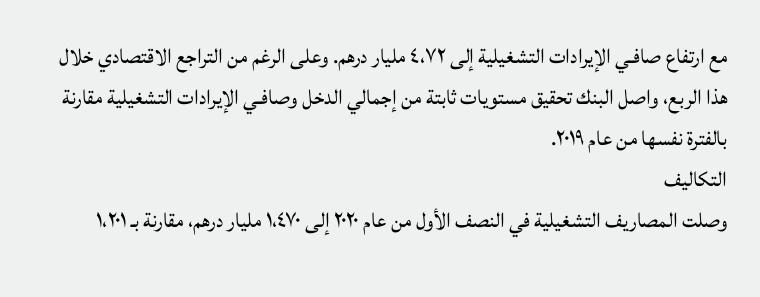مع ارتفاع صافـي الإيرادات التشغيلية إلى ٤،٧٢ مليار درهم. وعلى الرغم من التراجع الاقتصادي خلال هذا الربع، واصل البنك تحقيق مستويات ثابتة من إجمالي الدخل وصافـي الإيرادات التشغيلية مقارنة بالفترة نفسها من عام ٢٠١٩.
التكاليف
وصلت المصاريف التشغيلية في النصف الأول من عام ٢٠٢٠ إلى ١،٤٧٠ مليار درهم، مقارنة بـ ١،٢٠١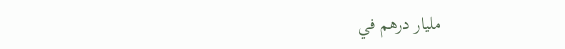مليار درهم في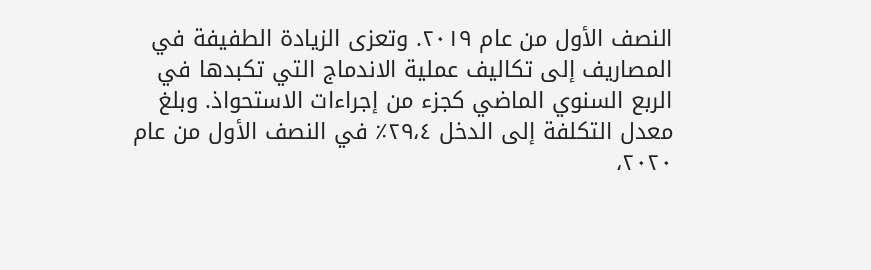النصف الأول من عام ٢٠١٩. وتعزى الزيادة الطفيفة في المصاريف إلى تكاليف عملية الاندماج التي تكبدها في الربع السنوي الماضي كجزء من إجراءات الاستحواذ. وبلغ معدل التكلفة إلى الدخل ٢٩،٤٪ في النصف الأول من عام ٢٠٢٠،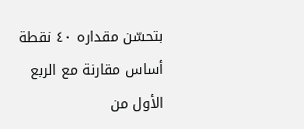بتحسّن مقداره ٤٠ نقطة أساس مقارنة مع الربع الأول من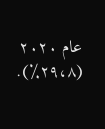عام ٢٠٢٠ (٢٩،٨٪).